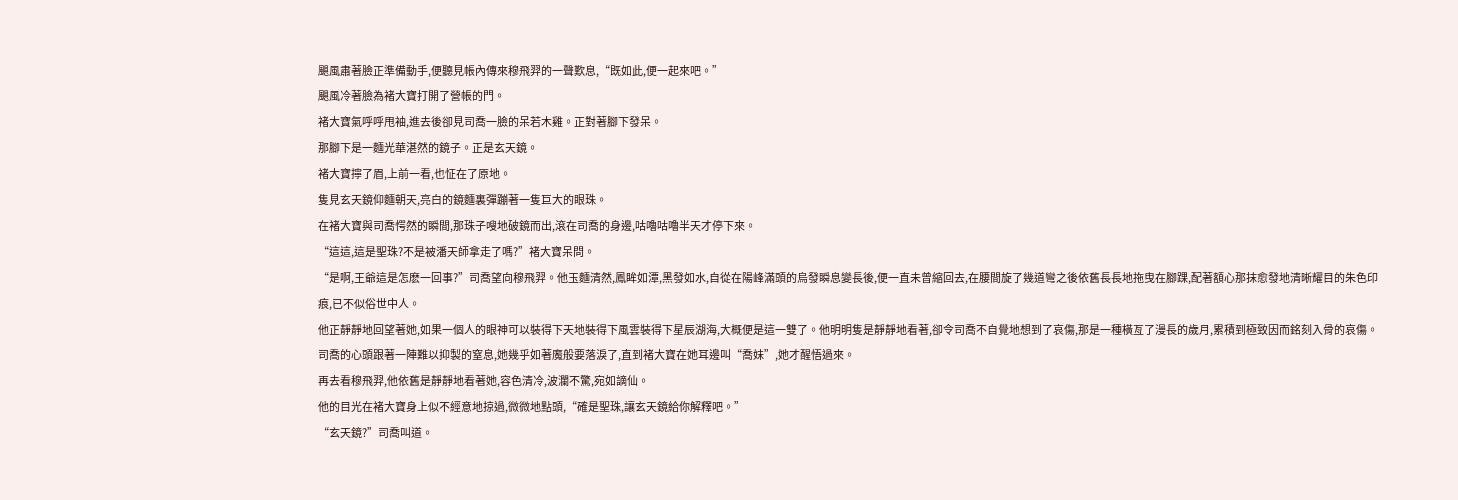颶風肅著臉正準備動手,便聽見帳內傳來穆飛羿的一聲歎息,“既如此,便一起來吧。”
颶風冷著臉為褚大寶打開了營帳的門。
褚大寶氣呼呼甩袖,進去後卻見司喬一臉的呆若木雞。正對著腳下發呆。
那腳下是一麵光華湛然的鏡子。正是玄天鏡。
褚大寶擰了眉,上前一看,也怔在了原地。
隻見玄天鏡仰麵朝天,亮白的鏡麵裏彈蹦著一隻巨大的眼珠。
在褚大寶與司喬愕然的瞬間,那珠子嗖地破鏡而出,滾在司喬的身邊,咕嚕咕嚕半天才停下來。
“這這,這是聖珠?不是被潘天師拿走了嗎?”褚大寶呆問。
“是啊,王爺這是怎麽一回事?”司喬望向穆飛羿。他玉麵清然,鳳眸如潭,黑發如水,自從在陽峰滿頭的烏發瞬息變長後,便一直未曾縮回去,在腰間旋了幾道彎之後依舊長長地拖曳在腳踝,配著額心那抹愈發地清晰耀目的朱色印痕,已不似俗世中人。
他正靜靜地回望著她,如果一個人的眼神可以裝得下天地裝得下風雲裝得下星辰湖海,大概便是這一雙了。他明明隻是靜靜地看著,卻令司喬不自覺地想到了哀傷,那是一種橫亙了漫長的歲月,累積到極致因而銘刻入骨的哀傷。
司喬的心頭跟著一陣難以抑製的窒息,她幾乎如著魔般要落淚了,直到褚大寶在她耳邊叫“喬妹”,她才醒悟過來。
再去看穆飛羿,他依舊是靜靜地看著她,容色清冷,波瀾不驚,宛如謫仙。
他的目光在褚大寶身上似不經意地掠過,微微地點頭,“確是聖珠,讓玄天鏡給你解釋吧。”
“玄天鏡?”司喬叫道。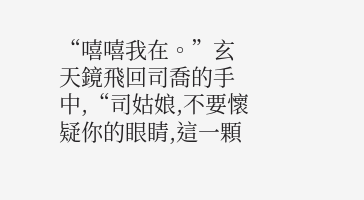“嘻嘻我在。”玄天鏡飛回司喬的手中,“司姑娘,不要懷疑你的眼睛,這一顆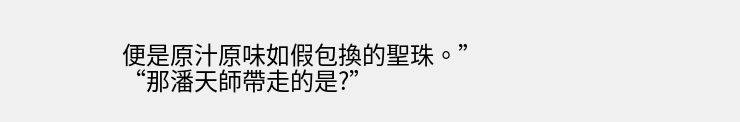便是原汁原味如假包換的聖珠。”
“那潘天師帶走的是?”